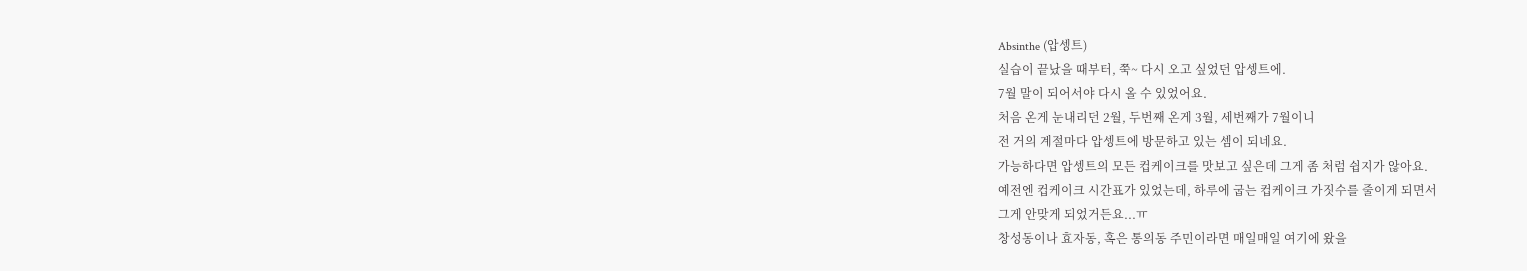Absinthe (압셍트)
실습이 끝났을 때부터, 쭉~ 다시 오고 싶었던 압셍트에.
7월 말이 되어서야 다시 올 수 있었어요.
처음 온게 눈내리던 2월, 두번째 온게 3월, 세번째가 7월이니
전 거의 계절마다 압셍트에 방문하고 있는 셈이 되네요.
가능하다면 압셍트의 모든 컵케이크를 맛보고 싶은데 그게 좀 처럼 쉽지가 않아요.
예전엔 컵케이크 시간표가 있었는데, 하루에 굽는 컵케이크 가짓수를 줄이게 되면서
그게 안맞게 되었거든요...ㅠ
창성동이나 효자동, 혹은 통의동 주민이라면 매일매일 여기에 왔을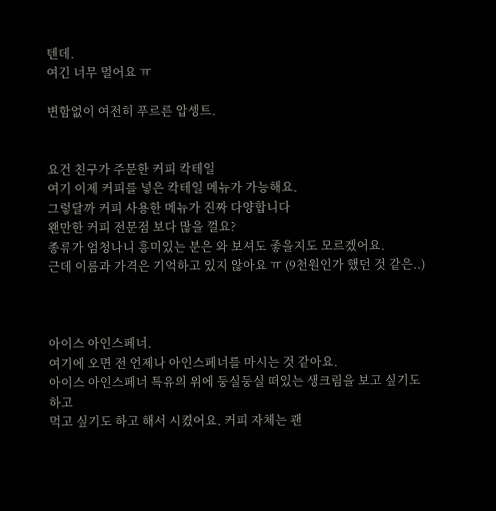텐데.
여긴 너무 멀어요 ㅠ

변함없이 여전히 푸르른 압셍트.


요건 친구가 주문한 커피 칵테일
여기 이제 커피를 넣은 칵테일 메뉴가 가능해요.
그렇달까 커피 사용한 메뉴가 진짜 다양합니다
왠만한 커피 전문점 보다 많을 껄요?
종류가 엄청나니 흥미있는 분은 와 보셔도 좋을지도 모르겠어요.
근데 이름과 가격은 기억하고 있지 않아요 ㅠ (9천원인가 했던 것 같은..)



아이스 아인스페너.
여기에 오면 전 언제나 아인스페너를 마시는 것 같아요.
아이스 아인스페너 특유의 위에 둥실둥실 떠있는 생크림을 보고 싶기도 하고
먹고 싶기도 하고 해서 시켰어요. 커피 자체는 괜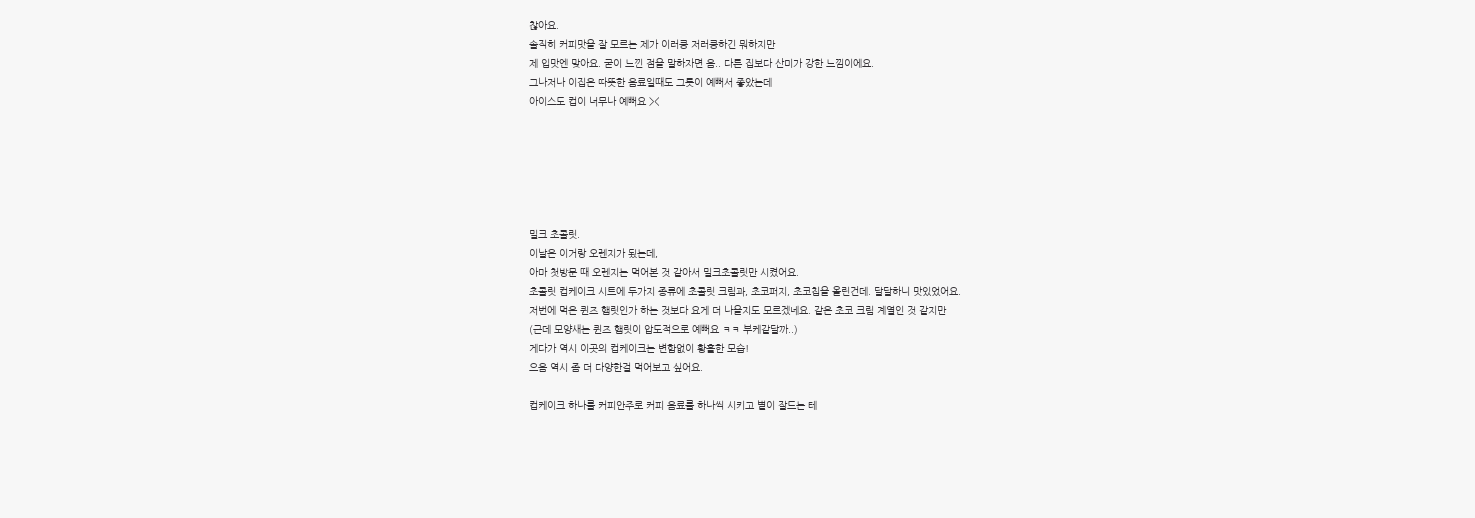찮아요.
솔직히 커피맛을 잘 모르는 제가 이러쿵 저러쿵하긴 뭐하지만
제 입맛엔 맞아요. 굳이 느낀 점을 말하자면 음.. 다른 집보다 산미가 강한 느낌이에요.
그나저나 이집은 따뜻한 음료일때도 그릇이 예뻐서 좋았는데
아이스도 컵이 너무나 예뻐요 ><






밀크 초콜릿.
이날은 이거랑 오렌지가 됬는데,
아마 첫방문 때 오렌지는 먹어본 것 같아서 밀크초콜릿만 시켰어요.
초콜릿 컵케이크 시트에 두가지 종류에 초콜릿 크림과, 초코퍼지, 초코칩을 올린건데. 달달하니 맛있었어요.
저번에 먹은 퀸즈 햄릿인가 하는 것보다 요게 더 나을지도 모르겠네요. 같은 초코 크림 계열인 것 같지만
(근데 모양새는 퀸즈 햄릿이 압도적으로 예뻐요 ㅋㅋ 부케같달까..)
게다가 역시 이곳의 컵케이크는 변함없이 황홀한 모습!
으음 역시 좀 더 다양한걸 먹어보고 싶어요.

컵케이크 하나를 커피안주로 커피 음료를 하나씩 시키고 볕이 잘드는 테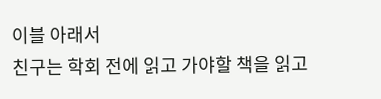이블 아래서
친구는 학회 전에 읽고 가야할 책을 읽고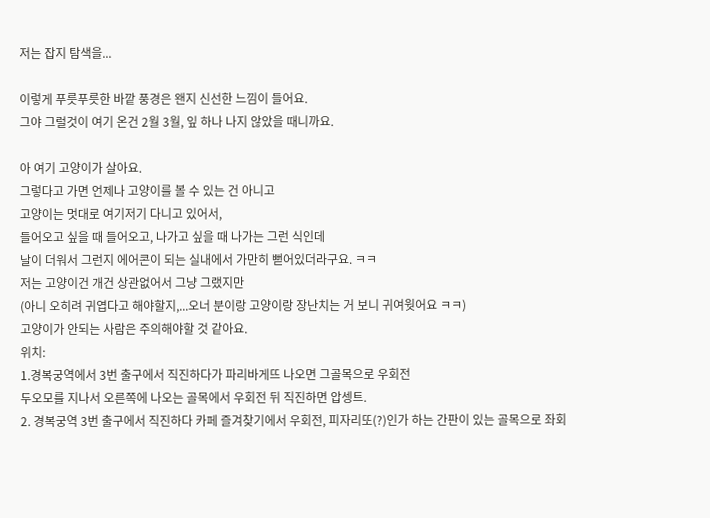저는 잡지 탐색을...

이렇게 푸릇푸릇한 바깥 풍경은 왠지 신선한 느낌이 들어요.
그야 그럴것이 여기 온건 2월 3월, 잎 하나 나지 않았을 때니까요.

아 여기 고양이가 살아요.
그렇다고 가면 언제나 고양이를 볼 수 있는 건 아니고
고양이는 멋대로 여기저기 다니고 있어서,
들어오고 싶을 때 들어오고, 나가고 싶을 때 나가는 그런 식인데
날이 더워서 그런지 에어콘이 되는 실내에서 가만히 뻗어있더라구요. ㅋㅋ
저는 고양이건 개건 상관없어서 그냥 그랬지만
(아니 오히려 귀엽다고 해야할지,...오너 분이랑 고양이랑 장난치는 거 보니 귀여웟어요 ㅋㅋ)
고양이가 안되는 사람은 주의해야할 것 같아요.
위치:
1.경복궁역에서 3번 출구에서 직진하다가 파리바게뜨 나오면 그골목으로 우회전
두오모를 지나서 오른쪽에 나오는 골목에서 우회전 뒤 직진하면 압셍트.
2. 경복궁역 3번 출구에서 직진하다 카페 즐겨찾기에서 우회전, 피자리또(?)인가 하는 간판이 있는 골목으로 좌회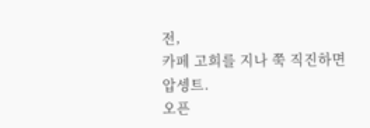전,
카페 고희를 지나 쭉 직진하면 압셍트.
오픈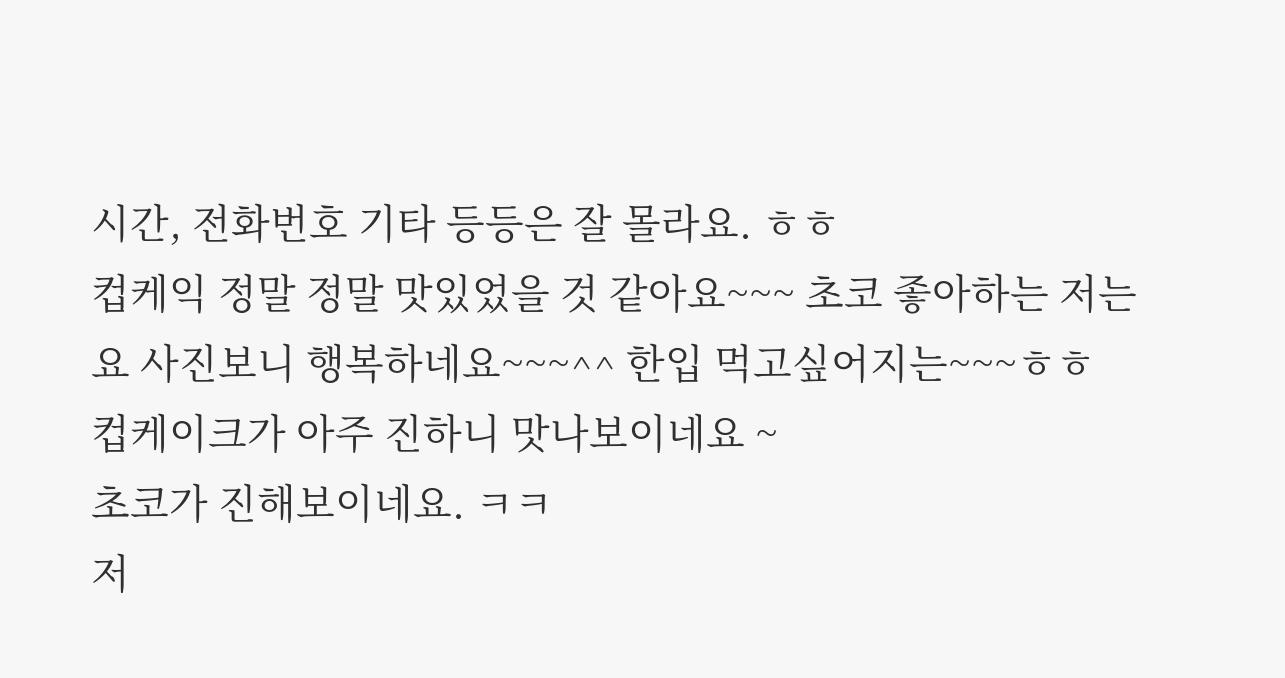시간, 전화번호 기타 등등은 잘 몰라요. ㅎㅎ
컵케익 정말 정말 맛있었을 것 같아요~~~ 초코 좋아하는 저는 요 사진보니 행복하네요~~~^^ 한입 먹고싶어지는~~~ㅎㅎ
컵케이크가 아주 진하니 맛나보이네요 ~
초코가 진해보이네요. ㅋㅋ
저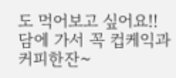도 먹어보고 싶어요!!
담에 가서 꼭 컵케익과 커피한잔~